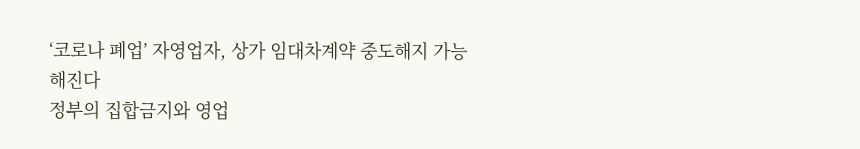‘코로나 폐업’ 자영업자, 상가 임대차계약 중도해지 가능해진다
정부의 집합금지와 영업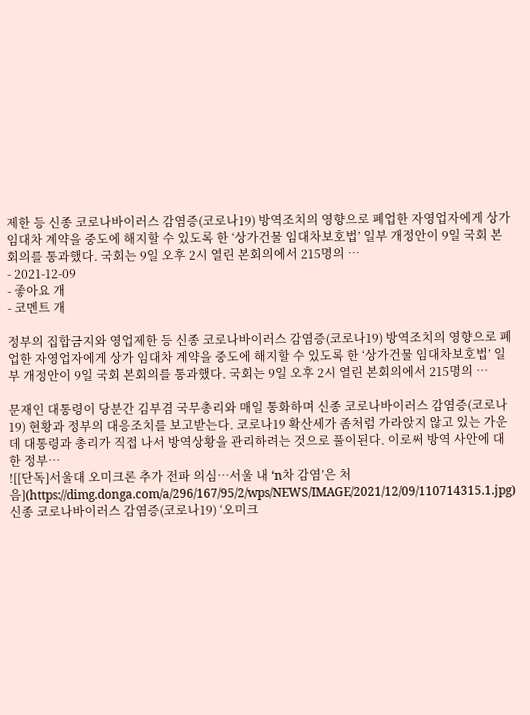제한 등 신종 코로나바이러스 감염증(코로나19) 방역조치의 영향으로 폐업한 자영업자에게 상가 임대차 계약을 중도에 해지할 수 있도록 한 ‘상가건물 임대차보호법’ 일부 개정안이 9일 국회 본회의를 통과했다. 국회는 9일 오후 2시 열린 본회의에서 215명의 …
- 2021-12-09
- 좋아요 개
- 코멘트 개

정부의 집합금지와 영업제한 등 신종 코로나바이러스 감염증(코로나19) 방역조치의 영향으로 폐업한 자영업자에게 상가 임대차 계약을 중도에 해지할 수 있도록 한 ‘상가건물 임대차보호법’ 일부 개정안이 9일 국회 본회의를 통과했다. 국회는 9일 오후 2시 열린 본회의에서 215명의 …

문재인 대통령이 당분간 김부겸 국무총리와 매일 통화하며 신종 코로나바이러스 감염증(코로나19) 현황과 정부의 대응조치를 보고받는다. 코로나19 확산세가 좀처럼 가라앉지 않고 있는 가운데 대통령과 총리가 직접 나서 방역상황을 관리하려는 것으로 풀이된다. 이로써 방역 사안에 대한 정부…
![[단독]서울대 오미크론 추가 전파 의심…서울 내 ‘n차 감염’은 처음](https://dimg.donga.com/a/296/167/95/2/wps/NEWS/IMAGE/2021/12/09/110714315.1.jpg)
신종 코로나바이러스 감염증(코로나19) ‘오미크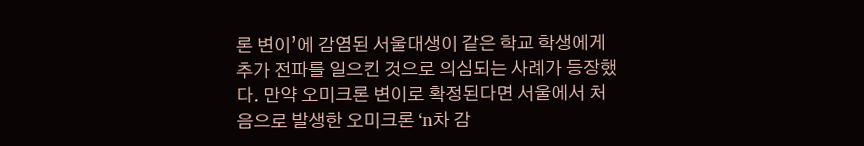론 변이’에 감염된 서울대생이 같은 학교 학생에게 추가 전파를 일으킨 것으로 의심되는 사례가 등장했다. 만약 오미크론 변이로 확정된다면 서울에서 처음으로 발생한 오미크론 ‘n차 감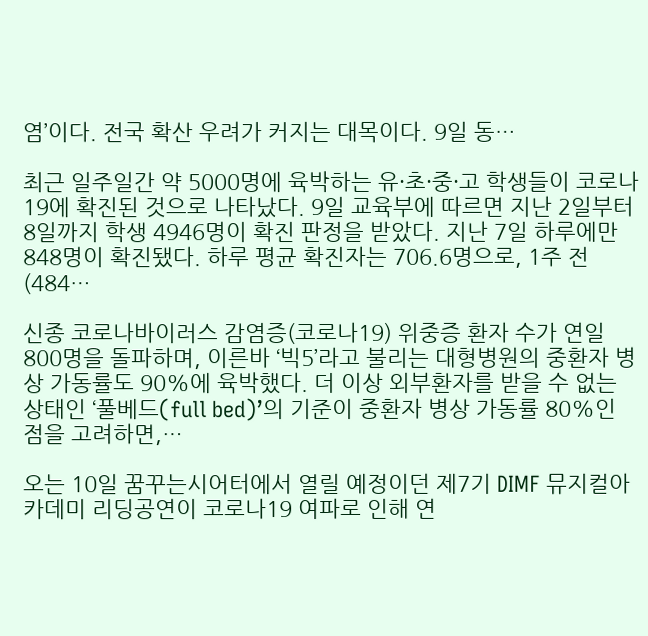염’이다. 전국 확산 우려가 커지는 대목이다. 9일 동…

최근 일주일간 약 5000명에 육박하는 유·초·중·고 학생들이 코로나19에 확진된 것으로 나타났다. 9일 교육부에 따르면 지난 2일부터 8일까지 학생 4946명이 확진 판정을 받았다. 지난 7일 하루에만 848명이 확진됐다. 하루 평균 확진자는 706.6명으로, 1주 전(484…

신종 코로나바이러스 감염증(코로나19) 위중증 환자 수가 연일 800명을 돌파하며, 이른바 ‘빅5’라고 불리는 대형병원의 중환자 병상 가동률도 90%에 육박했다. 더 이상 외부환자를 받을 수 없는 상태인 ‘풀베드(full bed)’의 기준이 중환자 병상 가동률 80%인 점을 고려하면,…

오는 10일 꿈꾸는시어터에서 열릴 예정이던 제7기 DIMF 뮤지컬아카데미 리딩공연이 코로나19 여파로 인해 연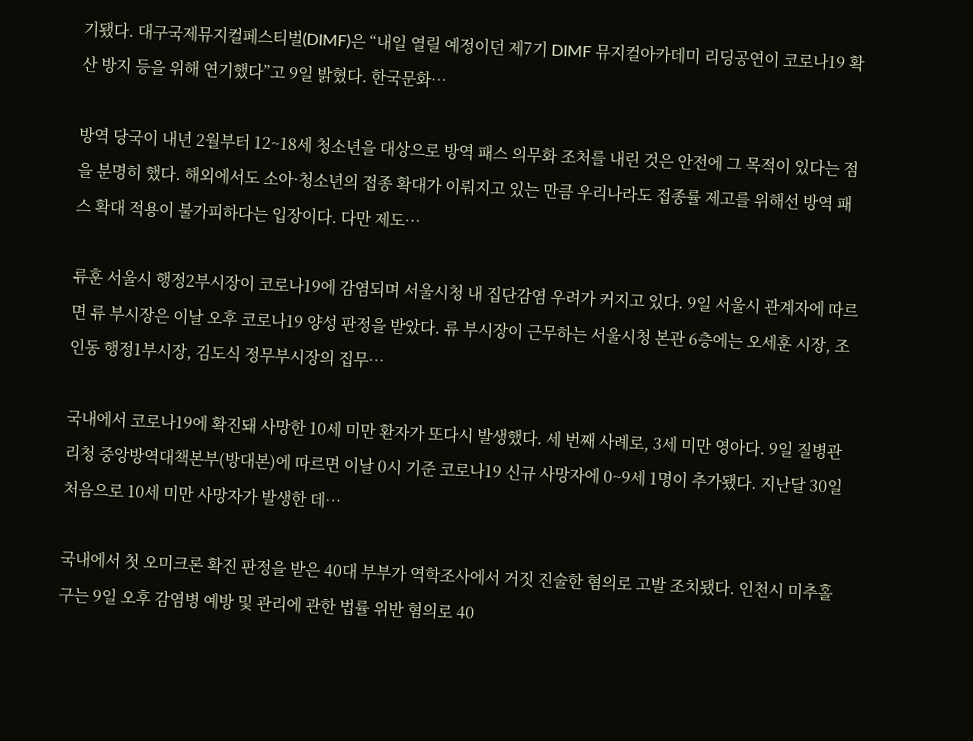기됐다. 대구국제뮤지컬페스티벌(DIMF)은 “내일 열릴 예정이던 제7기 DIMF 뮤지컬아카데미 리딩공연이 코로나19 확산 방지 등을 위해 연기했다”고 9일 밝혔다. 한국문화…

방역 당국이 내년 2월부터 12~18세 청소년을 대상으로 방역 패스 의무화 조처를 내린 것은 안전에 그 목적이 있다는 점을 분명히 했다. 해외에서도 소아·청소년의 접종 확대가 이뤄지고 있는 만큼 우리나라도 접종률 제고를 위해선 방역 패스 확대 적용이 불가피하다는 입장이다. 다만 제도…

류훈 서울시 행정2부시장이 코로나19에 감염되며 서울시청 내 집단감염 우려가 커지고 있다. 9일 서울시 관계자에 따르면 류 부시장은 이날 오후 코로나19 양성 판정을 받았다. 류 부시장이 근무하는 서울시청 본관 6층에는 오세훈 시장, 조인동 행정1부시장, 김도식 정무부시장의 집무…

국내에서 코로나19에 확진돼 사망한 10세 미만 환자가 또다시 발생했다. 세 번째 사례로, 3세 미만 영아다. 9일 질병관리청 중앙방역대책본부(방대본)에 따르면 이날 0시 기준 코로나19 신규 사망자에 0~9세 1명이 추가됐다. 지난달 30일 처음으로 10세 미만 사망자가 발생한 데…

국내에서 첫 오미크론 확진 판정을 받은 40대 부부가 역학조사에서 거짓 진술한 혐의로 고발 조치됐다. 인천시 미추홀구는 9일 오후 감염병 예방 및 관리에 관한 법률 위반 혐의로 40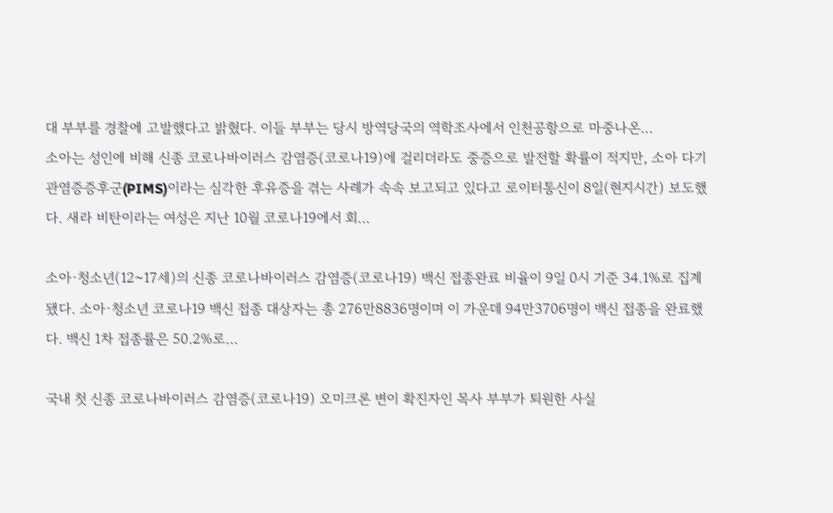대 부부를 경찰에 고발했다고 밝혔다. 이들 부부는 당시 방역당국의 역학조사에서 인천공항으로 마중나온…
소아는 성인에 비해 신종 코로나바이러스 감염증(코로나19)에 걸리더라도 중증으로 발전할 확률이 적지만, 소아 다기관염증증후군(PIMS)이라는 심각한 후유증을 겪는 사례가 속속 보고되고 있다고 로이터통신이 8일(현지시간) 보도했다. 새라 비탄이라는 여성은 지난 10월 코로나19에서 회…

소아·청소년(12~17세)의 신종 코로나바이러스 감염증(코로나19) 백신 접종완료 비율이 9일 0시 기준 34.1%로 집계됐다. 소아·청소년 코로나19 백신 접종 대상자는 총 276만8836명이며 이 가운데 94만3706명이 백신 접종을 완료했다. 백신 1차 접종률은 50.2%로…

국내 첫 신종 코로나바이러스 감염증(코로나19) 오미크론 변이 확진자인 목사 부부가 퇴원한 사실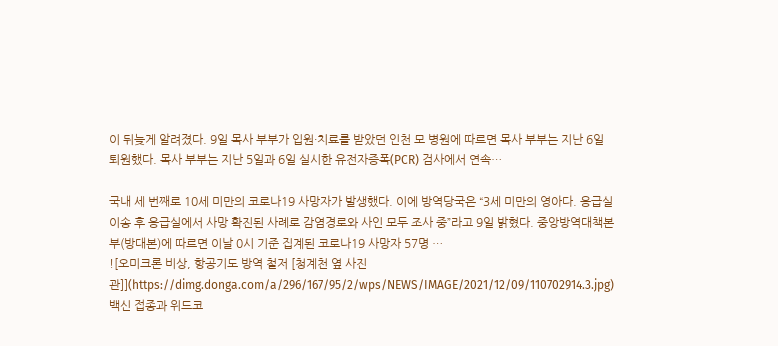이 뒤늦게 알려졌다. 9일 목사 부부가 입원·치료를 받았던 인천 모 병원에 따르면 목사 부부는 지난 6일 퇴원했다. 목사 부부는 지난 5일과 6일 실시한 유전자증폭(PCR) 검사에서 연속…

국내 세 번째로 10세 미만의 코로나19 사망자가 발생했다. 이에 방역당국은 “3세 미만의 영아다. 응급실 이송 후 응급실에서 사망 확진된 사례로 감염경로와 사인 모두 조사 중”라고 9일 밝혔다. 중앙방역대책본부(방대본)에 따르면 이날 0시 기준 집계된 코로나19 사망자 57명 …
![오미크론 비상, 항공기도 방역 철저 [청계천 옆 사진관]](https://dimg.donga.com/a/296/167/95/2/wps/NEWS/IMAGE/2021/12/09/110702914.3.jpg)
백신 접종과 위드코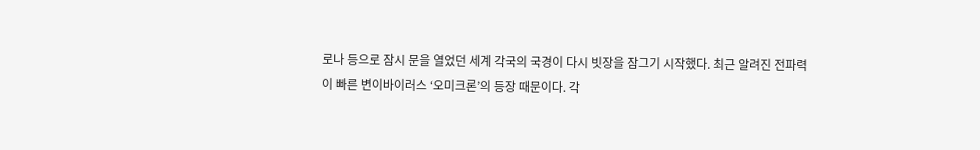로나 등으로 잠시 문을 열었던 세계 각국의 국경이 다시 빗장을 잠그기 시작했다. 최근 알려진 전파력이 빠른 변이바이러스 ‘오미크론’의 등장 때문이다. 각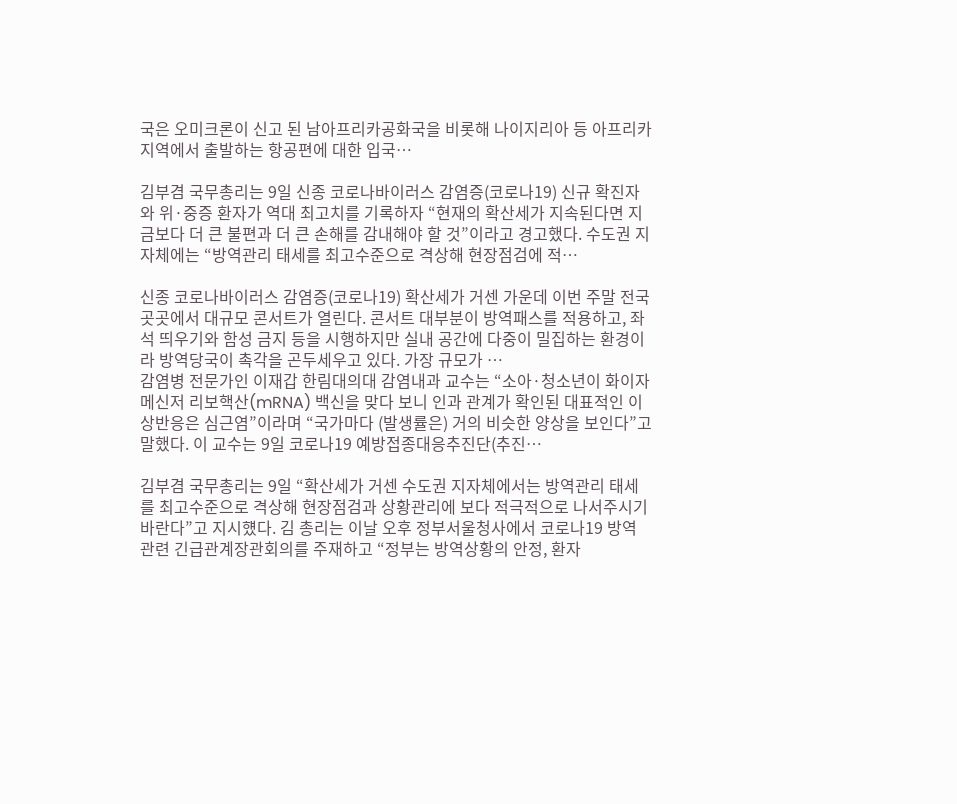국은 오미크론이 신고 된 남아프리카공화국을 비롯해 나이지리아 등 아프리카 지역에서 출발하는 항공편에 대한 입국…

김부겸 국무총리는 9일 신종 코로나바이러스 감염증(코로나19) 신규 확진자와 위·중증 환자가 역대 최고치를 기록하자 “현재의 확산세가 지속된다면 지금보다 더 큰 불편과 더 큰 손해를 감내해야 할 것”이라고 경고했다. 수도권 지자체에는 “방역관리 태세를 최고수준으로 격상해 현장점검에 적…

신종 코로나바이러스 감염증(코로나19) 확산세가 거센 가운데 이번 주말 전국 곳곳에서 대규모 콘서트가 열린다. 콘서트 대부분이 방역패스를 적용하고, 좌석 띄우기와 함성 금지 등을 시행하지만 실내 공간에 다중이 밀집하는 환경이라 방역당국이 촉각을 곤두세우고 있다. 가장 규모가 …
감염병 전문가인 이재갑 한림대의대 감염내과 교수는 “소아·청소년이 화이자 메신저 리보핵산(mRNA) 백신을 맞다 보니 인과 관계가 확인된 대표적인 이상반응은 심근염”이라며 “국가마다 (발생률은) 거의 비슷한 양상을 보인다”고 말했다. 이 교수는 9일 코로나19 예방접종대응추진단(추진…

김부겸 국무총리는 9일 “확산세가 거센 수도권 지자체에서는 방역관리 태세를 최고수준으로 격상해 현장점검과 상황관리에 보다 적극적으로 나서주시기 바란다”고 지시헀다. 김 총리는 이날 오후 정부서울청사에서 코로나19 방역 관련 긴급관계장관회의를 주재하고 “정부는 방역상황의 안정, 환자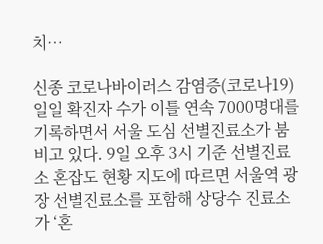치…

신종 코로나바이러스 감염증(코로나19) 일일 확진자 수가 이틀 연속 7000명대를 기록하면서 서울 도심 선별진료소가 붐비고 있다. 9일 오후 3시 기준 선별진료소 혼잡도 현황 지도에 따르면 서울역 광장 선별진료소를 포함해 상당수 진료소가 ‘혼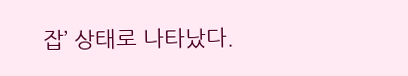잡’ 상태로 나타났다.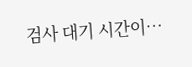검사 대기 시간이…